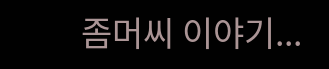좀머씨 이야기...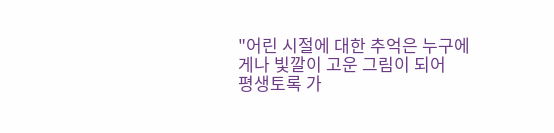"어린 시절에 대한 추억은 누구에게나 빛깔이 고운 그림이 되어
평생토록 가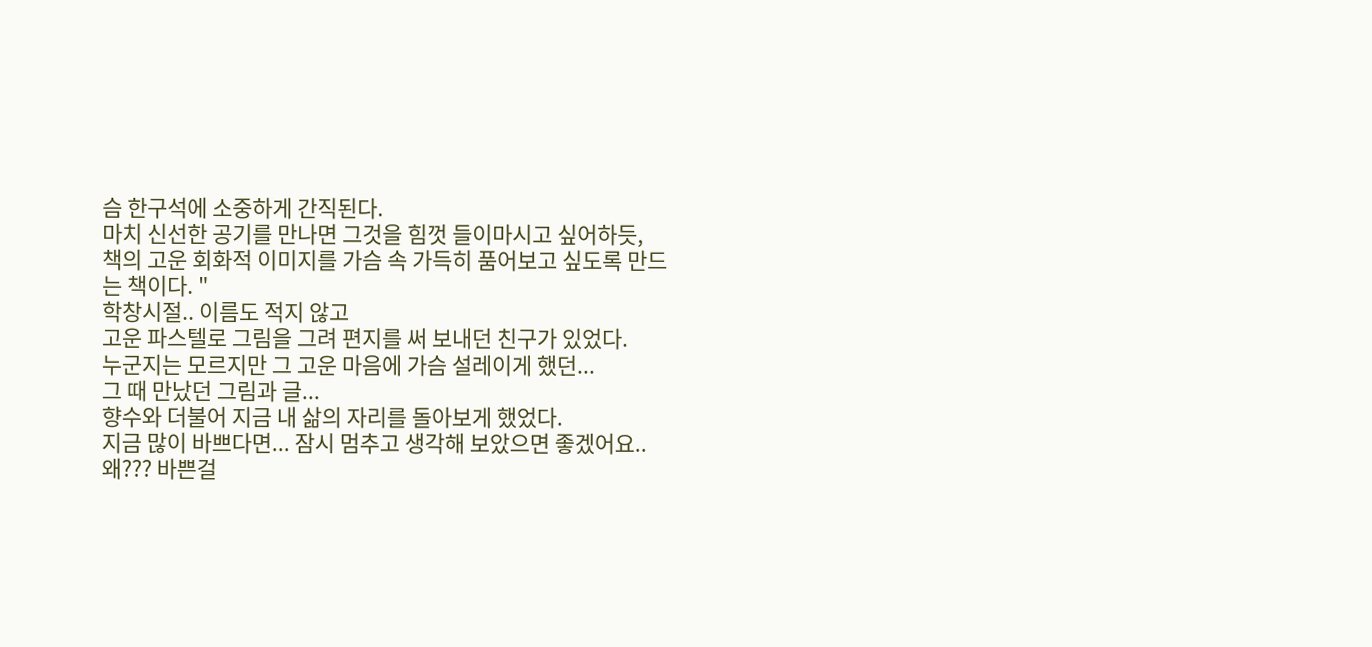슴 한구석에 소중하게 간직된다.
마치 신선한 공기를 만나면 그것을 힘껏 들이마시고 싶어하듯,
책의 고운 회화적 이미지를 가슴 속 가득히 품어보고 싶도록 만드는 책이다. "
학창시절.. 이름도 적지 않고
고운 파스텔로 그림을 그려 편지를 써 보내던 친구가 있었다.
누군지는 모르지만 그 고운 마음에 가슴 설레이게 했던...
그 때 만났던 그림과 글...
향수와 더불어 지금 내 삶의 자리를 돌아보게 했었다.
지금 많이 바쁘다면... 잠시 멈추고 생각해 보았으면 좋겠어요..
왜??? 바쁜걸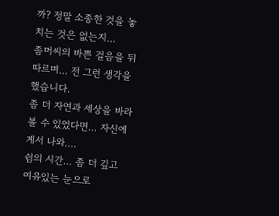까? 정말 소종한 것을 놓치는 것은 없는지...
좀머씨의 바쁜 걸음을 뒤따르며... 전 그런 생각을 했습니다.
좀 더 자연과 세상을 바라볼 수 있었다면... 자신에게서 나와....
쉼의 시간... 좀 더 깊고 여유있는 눈으로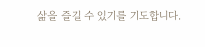삶을 즐길 수 있기를 기도합니다.